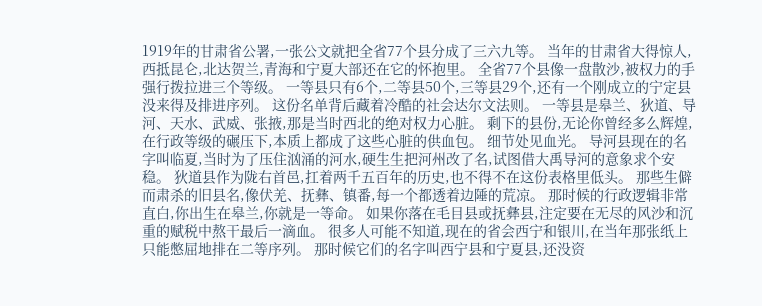1919年的甘肃省公署,一张公文就把全省77个县分成了三六九等。 当年的甘肃省大得惊人,西抵昆仑,北达贺兰,青海和宁夏大部还在它的怀抱里。 全省77个县像一盘散沙,被权力的手强行拨拉进三个等级。 一等县只有6个,二等县50个,三等县29个,还有一个刚成立的宁定县没来得及排进序列。 这份名单背后藏着冷酷的社会达尔文法则。 一等县是皋兰、狄道、导河、天水、武威、张掖,那是当时西北的绝对权力心脏。 剩下的县份,无论你曾经多么辉煌,在行政等级的碾压下,本质上都成了这些心脏的供血包。 细节处见血光。 导河县现在的名字叫临夏,当时为了压住汹涌的河水,硬生生把河州改了名,试图借大禹导河的意象求个安稳。 狄道县作为陇右首邑,扛着两千五百年的历史,也不得不在这份表格里低头。 那些生僻而肃杀的旧县名,像伏羌、抚彝、镇番,每一个都透着边陲的荒凉。 那时候的行政逻辑非常直白,你出生在皋兰,你就是一等命。 如果你落在毛目县或抚彝县,注定要在无尽的风沙和沉重的赋税中熬干最后一滴血。 很多人可能不知道,现在的省会西宁和银川,在当年那张纸上只能憋屈地排在二等序列。 那时候它们的名字叫西宁县和宁夏县,还没资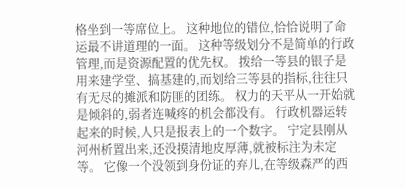格坐到一等席位上。 这种地位的错位,恰恰说明了命运最不讲道理的一面。 这种等级划分不是简单的行政管理,而是资源配置的优先权。 拨给一等县的银子是用来建学堂、搞基建的,而划给三等县的指标,往往只有无尽的摊派和防匪的团练。 权力的天平从一开始就是倾斜的,弱者连喊疼的机会都没有。 行政机器运转起来的时候,人只是报表上的一个数字。 宁定县刚从河州析置出来,还没摸清地皮厚薄,就被标注为未定等。 它像一个没领到身份证的弃儿,在等级森严的西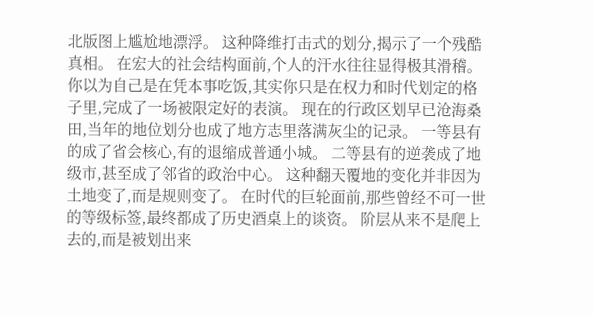北版图上尴尬地漂浮。 这种降维打击式的划分,揭示了一个残酷真相。 在宏大的社会结构面前,个人的汗水往往显得极其滑稽。 你以为自己是在凭本事吃饭,其实你只是在权力和时代划定的格子里,完成了一场被限定好的表演。 现在的行政区划早已沧海桑田,当年的地位划分也成了地方志里落满灰尘的记录。 一等县有的成了省会核心,有的退缩成普通小城。 二等县有的逆袭成了地级市,甚至成了邻省的政治中心。 这种翻天覆地的变化并非因为土地变了,而是规则变了。 在时代的巨轮面前,那些曾经不可一世的等级标签,最终都成了历史酒桌上的谈资。 阶层从来不是爬上去的,而是被划出来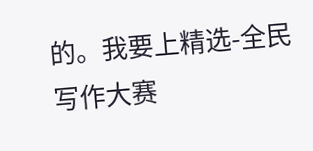的。我要上精选-全民写作大赛